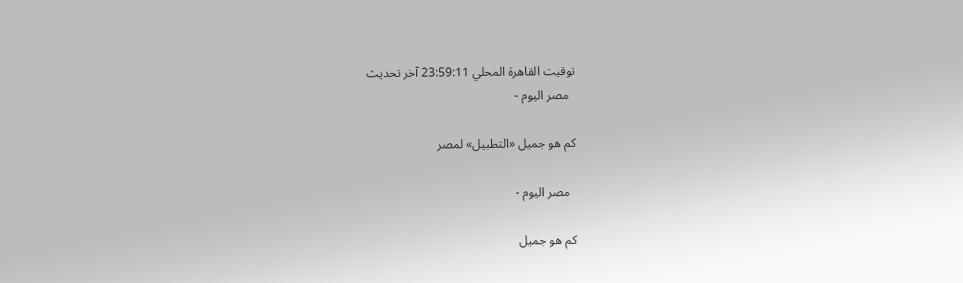توقيت القاهرة المحلي 23:59:11 آخر تحديث
  مصر اليوم -

كم هو جميل «التطبيل» لمصر

  مصر اليوم -

كم هو جميل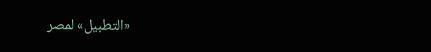«التطبيل» لمصر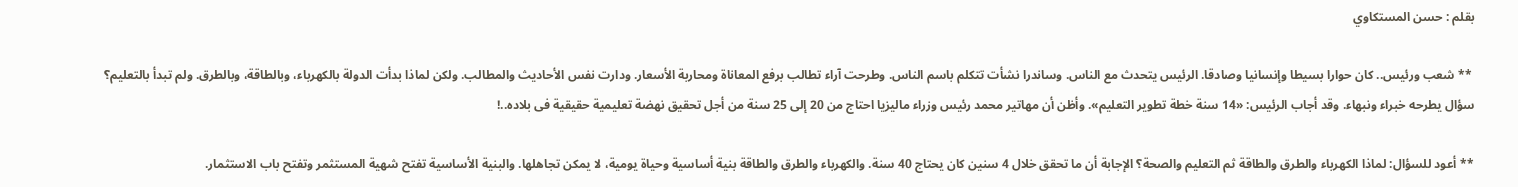بقلم : حسن المستكاوي

 ** شعب ورئيس.. كان حوارا بسيطا وإنسانيا وصادقا. الرئيس يتحدث مع الناس. وساندرا نشأت تتكلم باسم الناس. وطرحت آراء تطالب برفع المعاناة ومحاربة الأسعار. ودارت نفس الأحاديث والمطالب. ولكن لماذا بدأت الدولة بالكهرباء، وبالطاقة، وبالطرق. ولم تبدأ بالتعليم؟ سؤال يطرحه خبراء ونبهاء. وقد أجاب الرئيس: «14 سنة خطة تطوير التعليم». وأظن أن مهاتير محمد رئيس وزراء ماليزيا احتاج من 20 إلى 25 سنة من أجل تحقيق نهضة تعليمية حقيقية فى بلاده..!

** أعود للسؤال: لماذا الكهرباء والطرق والطاقة ثم التعليم والصحة؟ الإجابة أن ما تحقق خلال 4 سنين كان يحتاج 40 سنة. والكهرباء والطرق والطاقة بنية أساسية وحياة يومية، لا يمكن تجاهلها. والبنية الأساسية تفتح شهية المستثمر وتفتح باب الاستثمار.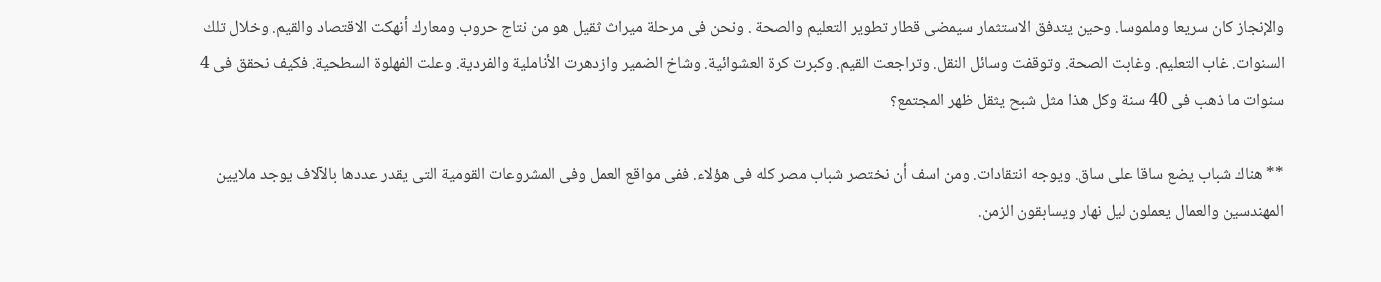والإنجاز كان سريعا وملموسا. وحين يتدفق الاستثمار سيمضى قطار تطوير التعليم والصحة . ونحن فى مرحلة ميراث ثقيل هو من نتاج حروب ومعارك أنهكت الاقتصاد والقيم. وخلال تلك السنوات. غاب التعليم. وغابت الصحة. وتوقفت وسائل النقل. وتراجعت القيم. وكبرت كرة العشوائية. وشاخ الضمير وازدهرت الأناملية والفردية. وعلت الفهلوة السطحية. فكيف نحقق فى 4 سنوات ما ذهب فى 40 سنة وكل هذا مثل شبح يثقل ظهر المجتمع؟

** هناك شباب يضع ساقا على ساق. ويوجه انتقادات. ومن اسف أن نختصر شباب مصر كله فى هؤلاء. ففى مواقع العمل وفى المشروعات القومية التى يقدر عددها بالآلاف يوجد ملايين المهندسين والعمال يعملون ليل نهار ويسابقون الزمن.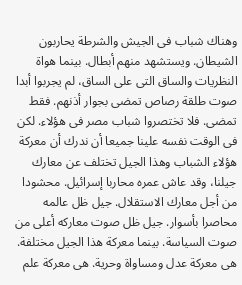وهناك شباب فى الجيش والشرطة يحاربون الشيطان. ويستشهد منهم أبطال. بينما هواة النظريات والساق التى على الساق، لم يجربوا أبدا صوت طلقة رصاص تمضى بجوار أذنهم. فقط تمضى. فلا تختصروا شباب مصر فى هؤلاء. لكن فى الوقت نفسه علينا جميعا أن ندرك أن معركة هؤلاء الشباب وهذا الجيل تختلف عن معارك جيلنا، وقد عاش عمره محاربا إسرائيل. محشودا من أجل معارك الاستقلال. جيل ظل عالمه محاصرا بأسوار. جيل ظل صوت معاركه أعلى من صوت السياسة. بينما معركة هذا الجيل مختلفة. هى معركة عدل ومساواة وحرية. هى معركة علم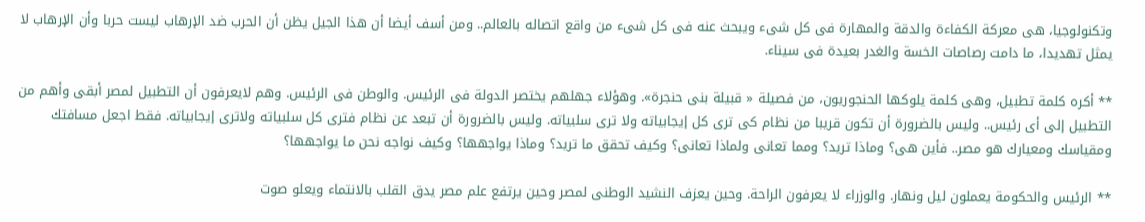وتكنولوجيا، هى معركة الكفاءة والدقة والمهارة فى كل شىء ويبحث عنه فى كل شىء من واقع اتصاله بالعالم.. ومن أسف أيضا أن هذا الجيل يظن أن الحرب ضد الإرهاب ليست حربا وأن الإرهاب لا يمثل تهديدا، ما دامت رصاصات الخسة والغدر بعيدة فى سيناء.

** أكره كلمة تطبيل، وهى كلمة يلوكها الحنجوريون، من فصيلة « قبيلة بنى حنجرة». وهؤلاء جهلهم يختصر الدولة فى الرئيس. والوطن فى الرئيس. وهم لايعرفون أن التطبيل لمصر أبقى وأهم من التطبيل إلى أى رئيس.. وليس بالضرورة أن تكون قريبا من نظام كى ترى كل إيجابياته ولا ترى سلبياته. وليس بالضرورة أن تبعد عن نظام فترى كل سلبياته ولاترى إيجابياته. فقط اجعل مسافتك ومقياسك ومعيارك هو مصر.. فأين هى؟ وماذا تريد؟ ومما تعانى ولماذا تعانى؟ وكيف تحقق ما تريد؟ وماذا يواجهها؟ وكيف نواجه نحن ما يواجهها؟

** الرئيس والحكومة يعملون ليل ونهار. والوزراء لا يعرفون الراحة. وحين يعزف النشيد الوطنى لمصر وحين يرتفع علم مصر يدق القلب بالانتماء ويعلو صوت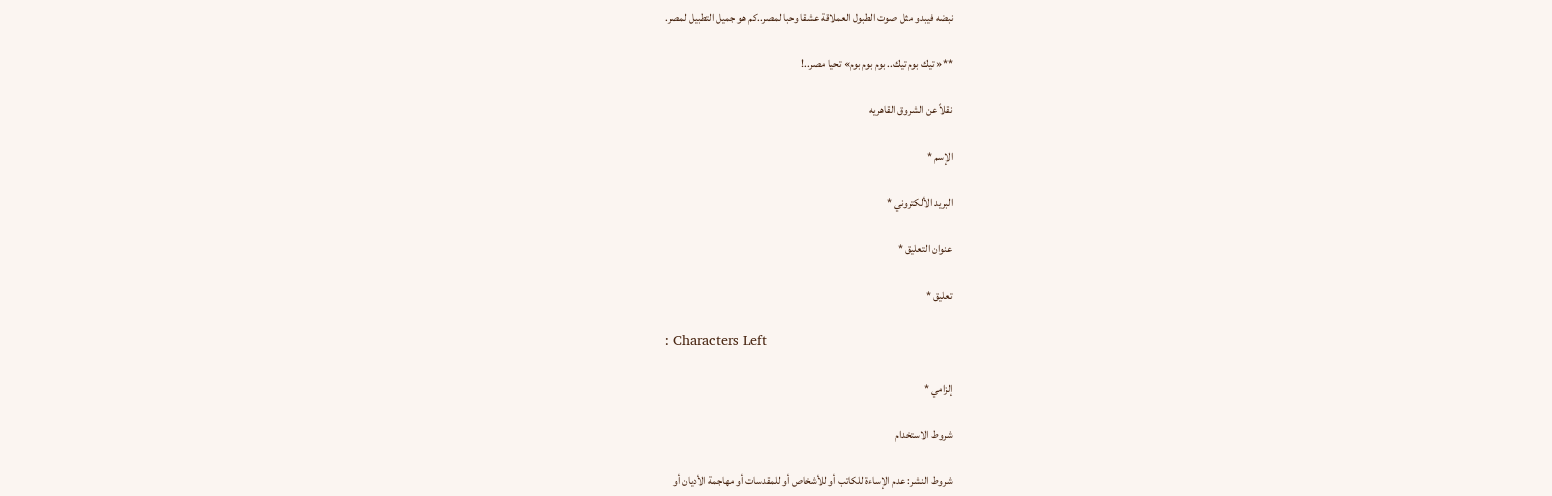نبضه فيبدو مثل صوت الطبول العملاقة عشقا وحبا لمصر..كم هو جميل التطبيل لمصر.

**« تيك بوم تيك.. بوم بوم بوم» تحيا مصر..!

نقلاً عن الشروق القاهريه

الإسم *

البريد الألكتروني *

عنوان التعليق *

تعليق *

: Characters Left

إلزامي *

شروط الاستخدام

شروط النشر: عدم الإساءة للكاتب أو للأشخاص أو للمقدسات أو مهاجمة الأديان أو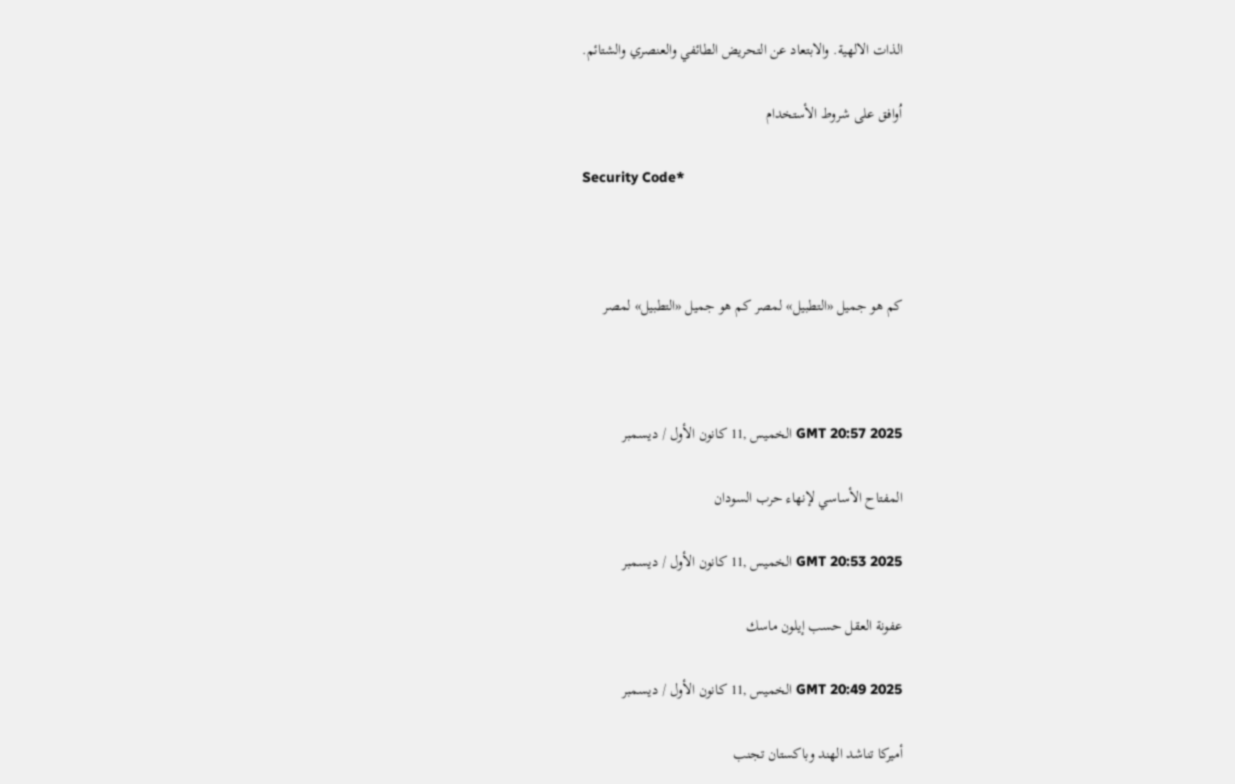الذات الالهية. والابتعاد عن التحريض الطائفي والعنصري والشتائم.

اُوافق على شروط الأستخدام

Security Code*



كم هو جميل «التطبيل» لمصر كم هو جميل «التطبيل» لمصر



GMT 20:57 2025 الخميس ,11 كانون الأول / ديسمبر

المفتاح الأساسي لإنهاء حرب السودان

GMT 20:53 2025 الخميس ,11 كانون الأول / ديسمبر

عفونة العقل حسب إيلون ماسك

GMT 20:49 2025 الخميس ,11 كانون الأول / ديسمبر

أميركا تناشد الهند وباكستان تجنب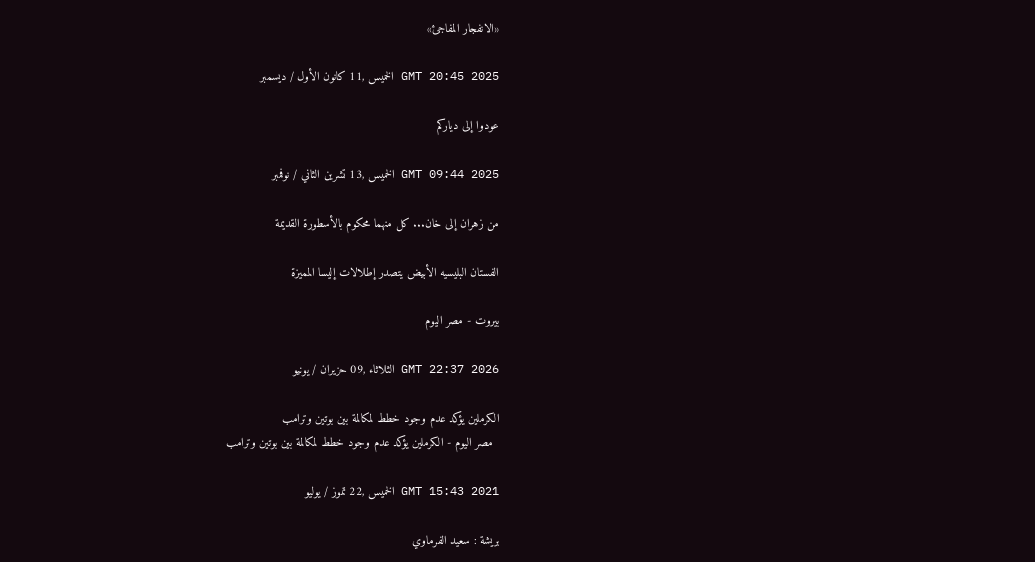«الانفجار المفاجئ»

GMT 20:45 2025 الخميس ,11 كانون الأول / ديسمبر

عودوا إلى دياركم

GMT 09:44 2025 الخميس ,13 تشرين الثاني / نوفمبر

من زهران إلى خان... كل منهما محكوم بالأسطورة القديمة

الفستان البليسيه الأبيض يتصدر إطلالات إليسا المميزة

بيروت - مصر اليوم

GMT 22:37 2026 الثلاثاء ,09 حزيران / يونيو

الكرملين يؤكد عدم وجود خطط لمكالمة بين بوتين وترامب
  مصر اليوم - الكرملين يؤكد عدم وجود خطط لمكالمة بين بوتين وترامب

GMT 15:43 2021 الخميس ,22 تموز / يوليو

بريشة : سعيد الفرماوي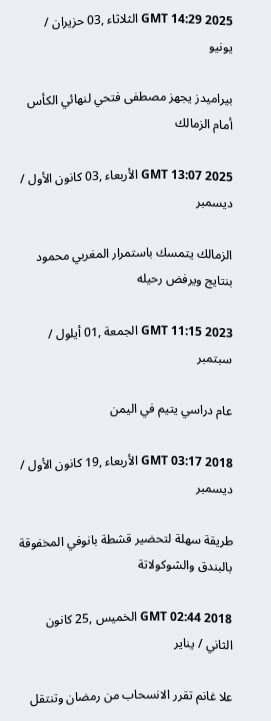GMT 14:29 2025 الثلاثاء ,03 حزيران / يونيو

بيراميدز يجهز مصطفى فتحي لنهائي الكأس أمام الزمالك

GMT 13:07 2025 الأربعاء ,03 كانون الأول / ديسمبر

الزمالك يتمسك باستمرار المغربي محمود بنتايج ويرفض رحيله

GMT 11:15 2023 الجمعة ,01 أيلول / سبتمبر

عام دراسي يتيم في اليمن

GMT 03:17 2018 الأربعاء ,19 كانون الأول / ديسمبر

طريقة سهلة لتحضير قشطة بانوفي المخفوقة بالبندق والشوكولاتة

GMT 02:44 2018 الخميس ,25 كانون الثاني / يناير

علا غانم تقرر الانسحاب من رمضان وتنتقل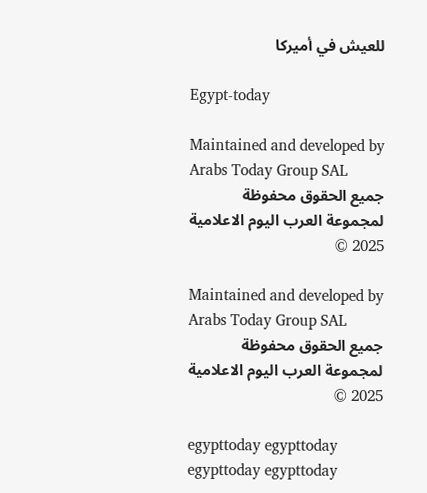للعيش في أميركا

Egypt-today

Maintained and developed by Arabs Today Group SAL
جميع الحقوق محفوظة لمجموعة العرب اليوم الاعلامية 2025 ©

Maintained and developed by Arabs Today Group SAL
جميع الحقوق محفوظة لمجموعة العرب اليوم الاعلامية 2025 ©

egypttoday egypttoday egypttoday egypttoday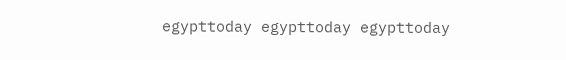egypttoday egypttoday egypttoday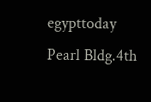egypttoday
Pearl Bldg.4th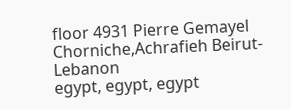floor 4931 Pierre Gemayel Chorniche,Achrafieh Beirut- Lebanon
egypt, egypt, egypt